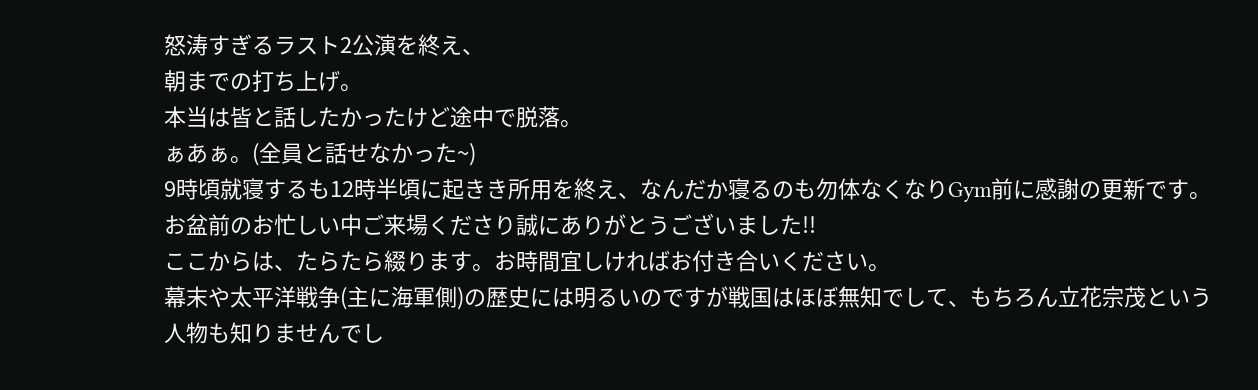怒涛すぎるラスト2公演を終え、
朝までの打ち上げ。
本当は皆と話したかったけど途中で脱落。
ぁあぁ。(全員と話せなかった~)
9時頃就寝するも12時半頃に起きき所用を終え、なんだか寝るのも勿体なくなりGym前に感謝の更新です。お盆前のお忙しい中ご来場くださり誠にありがとうございました!!
ここからは、たらたら綴ります。お時間宜しければお付き合いください。
幕末や太平洋戦争(主に海軍側)の歴史には明るいのですが戦国はほぼ無知でして、もちろん立花宗茂という人物も知りませんでし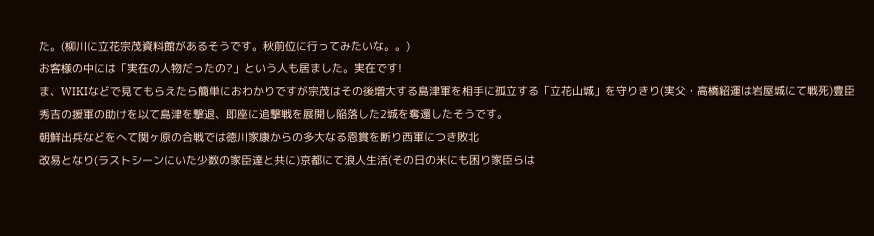た。(柳川に立花宗茂資料館があるそうです。秋前位に行ってみたいな。。)
お客様の中には「実在の人物だったの?」という人も居ました。実在です!
ま、WIKIなどで見てもらえたら簡単におわかりですが宗茂はその後増大する島津軍を相手に孤立する「立花山城」を守りきり(実父・高橋紹運は岩屋城にて戦死)豊臣秀吉の援軍の助けを以て島津を撃退、即座に追撃戦を展開し陥落した2城を奪還したそうです。
朝鮮出兵などをへて関ヶ原の合戦では徳川家康からの多大なる恩賞を断り西軍につき敗北
改易となり(ラストシーンにいた少数の家臣達と共に)京都にて浪人生活(その日の米にも困り家臣らは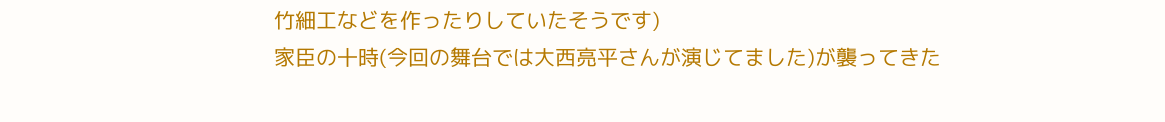竹細工などを作ったりしていたそうです)
家臣の十時(今回の舞台では大西亮平さんが演じてました)が襲ってきた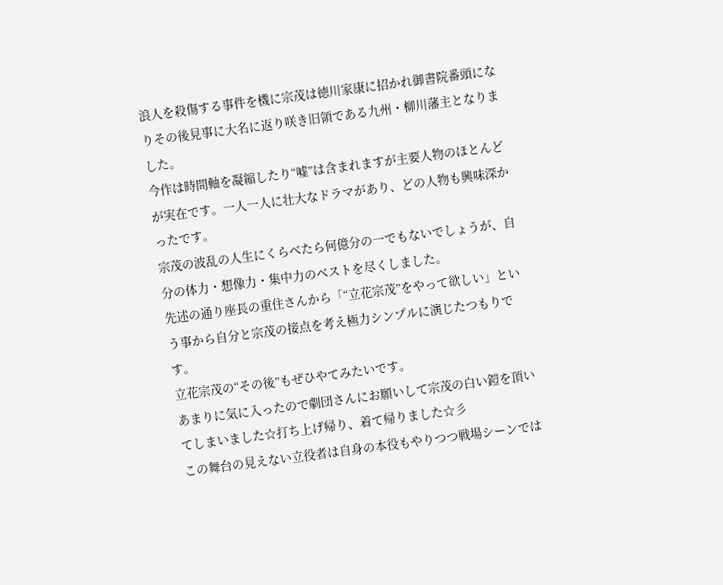浪人を殺傷する事件を機に宗茂は徳川家康に招かれ御書院番頭になりその後見事に大名に返り咲き旧領である九州・柳川藩主となりました。
今作は時間軸を凝縮したり“嘘”は含まれますが主要人物のほとんどが実在です。一人一人に壮大なドラマがあり、どの人物も興味深かったです。
宗茂の波乱の人生にくらべたら何億分の一でもないでしょうが、自分の体力・想像力・集中力のベストを尽くしました。
先述の通り座長の重住さんから「“立花宗茂”をやって欲しい」という事から自分と宗茂の接点を考え極力シンプルに演じたつもりです。
立花宗茂の“その後”もぜひやてみたいです。
あまりに気に入ったので劇団さんにお願いして宗茂の白い鎧を頂いてしまいました☆打ち上げ帰り、着て帰りました☆彡
この舞台の見えない立役者は自身の本役もやりつつ戦場シーンでは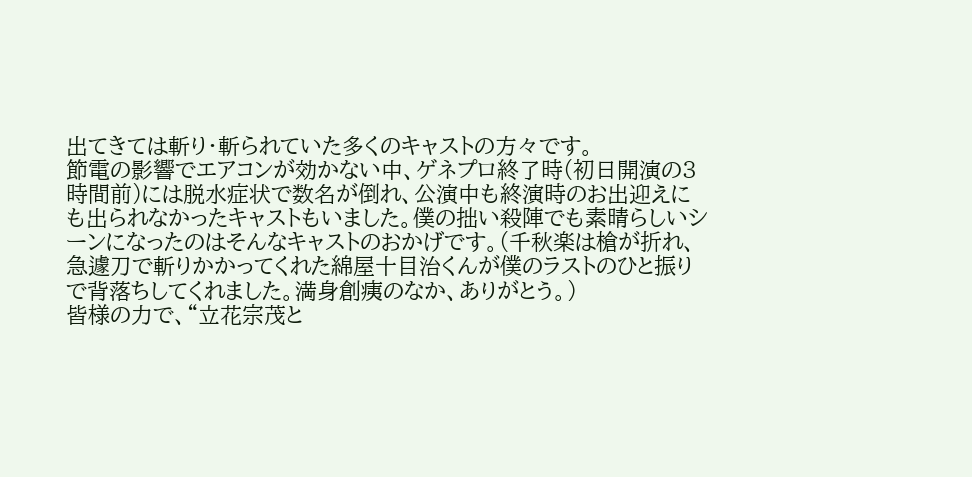出てきては斬り・斬られていた多くのキャストの方々です。
節電の影響でエアコンが効かない中、ゲネプロ終了時(初日開演の3時間前)には脱水症状で数名が倒れ、公演中も終演時のお出迎えにも出られなかったキャストもいました。僕の拙い殺陣でも素晴らしいシーンになったのはそんなキャストのおかげです。(千秋楽は槍が折れ、急遽刀で斬りかかってくれた綿屋十目治くんが僕のラストのひと振りで背落ちしてくれました。満身創痍のなか、ありがとう。)
皆様の力で、“立花宗茂と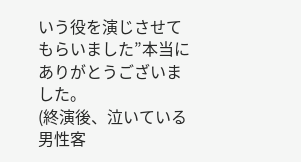いう役を演じさせてもらいました”本当にありがとうございました。
(終演後、泣いている男性客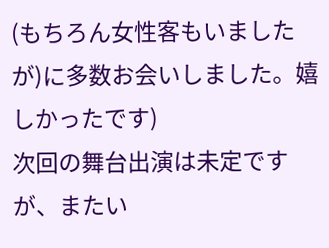(もちろん女性客もいましたが)に多数お会いしました。嬉しかったです)
次回の舞台出演は未定ですが、またい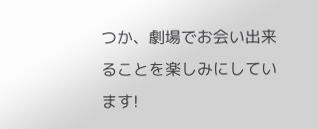つか、劇場でお会い出来ることを楽しみにしています!